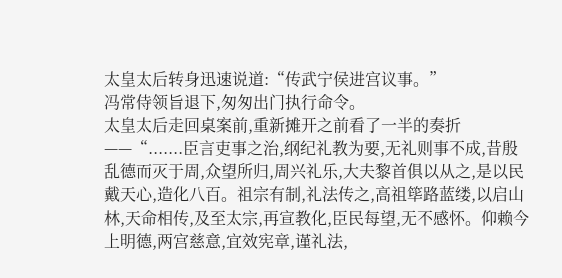太皇太后转身迅速说道:“传武宁侯进宫议事。”
冯常侍领旨退下,匆匆出门执行命令。
太皇太后走回桌案前,重新摊开之前看了一半的奏折——“.......臣言吏事之治,纲纪礼教为要,无礼则事不成,昔殷乱德而灭于周,众望所归,周兴礼乐,大夫黎首俱以从之,是以民戴天心,造化八百。祖宗有制,礼法传之,高祖筚路蓝缕,以启山林,天命相传,及至太宗,再宣教化,臣民每望,无不感怀。仰赖今上明德,两宫慈意,宜效宪章,谨礼法,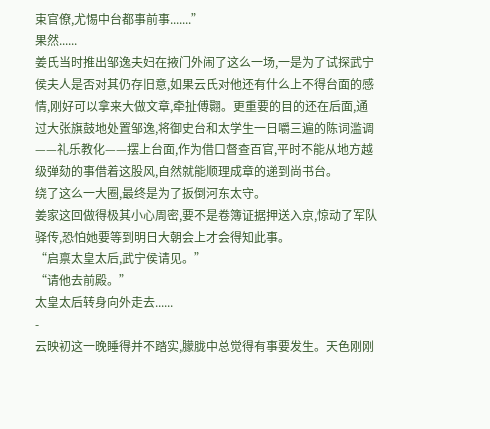束官僚,尤惕中台都事前事.......”
果然......
姜氏当时推出邹逸夫妇在掖门外闹了这么一场,一是为了试探武宁侯夫人是否对其仍存旧意,如果云氏对他还有什么上不得台面的感情,刚好可以拿来大做文章,牵扯傅翾。更重要的目的还在后面,通过大张旗鼓地处置邹逸,将御史台和太学生一日嚼三遍的陈词滥调——礼乐教化——摆上台面,作为借口督查百官,平时不能从地方越级弹劾的事借着这股风,自然就能顺理成章的递到尚书台。
绕了这么一大圈,最终是为了扳倒河东太守。
姜家这回做得极其小心周密,要不是卷簿证据押送入京,惊动了军队驿传,恐怕她要等到明日大朝会上才会得知此事。
“启禀太皇太后,武宁侯请见。”
“请他去前殿。”
太皇太后转身向外走去......
-
云映初这一晚睡得并不踏实,朦胧中总觉得有事要发生。天色刚刚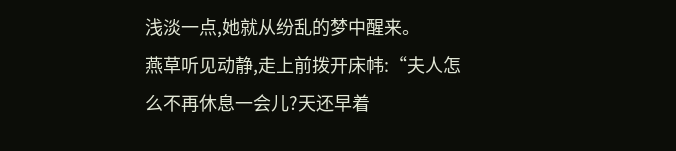浅淡一点,她就从纷乱的梦中醒来。
燕草听见动静,走上前拨开床帏:“夫人怎么不再休息一会儿?天还早着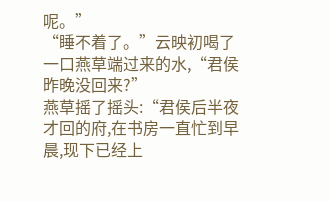呢。”
“睡不着了。”云映初喝了一口燕草端过来的水,“君侯昨晚没回来?”
燕草摇了摇头:“君侯后半夜才回的府,在书房一直忙到早晨,现下已经上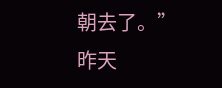朝去了。”
昨天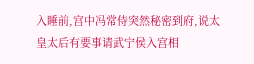入睡前,宫中冯常侍突然秘密到府,说太皇太后有要事请武宁侯入宫相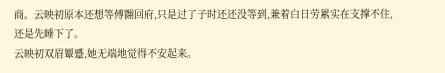商。云映初原本还想等傅翾回府,只是过了子时还还没等到,兼着白日劳累实在支撑不住,还是先睡下了。
云映初双眉颦蹙,她无端地觉得不安起来。